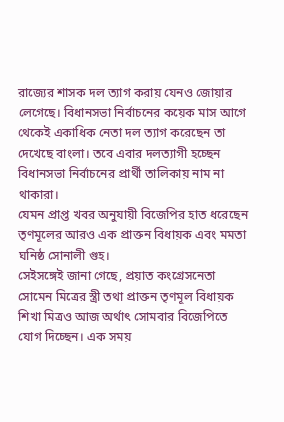রাজ্যের শাসক দল ত্যাগ করায় যেনও জোয়ার লেগেছে। বিধানসভা নির্বাচনের কয়েক মাস আগে থেকেই একাধিক নেতা দল ত্যাগ করেছেন তা দেখেছে বাংলা। তবে এবার দলত্যাগী হচ্ছেন বিধানসভা নির্বাচনের প্রার্থী তালিকায় নাম না থাকারা।
যেমন প্রাপ্ত খবর অনুযায়ী বিজেপির হাত ধরেছেন তৃণমূলের আরও এক প্রাক্তন বিধায়ক এবং মমতা ঘনিষ্ঠ সোনালী গুহ।
সেইসঙ্গেই জানা গেছে, প্রয়াত কংগ্রেসনেতা সোমেন মিত্রের স্ত্রী তথা প্রাক্তন তৃণমূল বিধায়ক শিখা মিত্রও আজ অর্থাৎ সোমবার বিজেপিতে যোগ দিচ্ছেন। এক সময়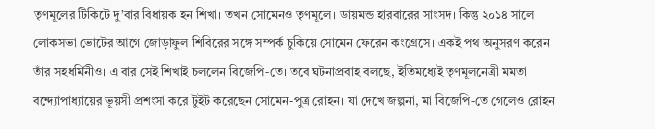তৃণমূলের টিকিটে দু’বার বিধায়ক হন শিখা। তখন সোমেনও তৃণমূলে। ডায়মন্ড হারবারের সাংসদ। কিন্তু ২০১৪ সালে লোকসভা ভোটের আগে জোড়াফুল শিবিরের সঙ্গে সম্পর্ক চুকিয়ে সোমেন ফেরেন কংগ্রেসে। একই পথ অনুসরণ করেন তাঁর সহধর্মিনীও। এ বার সেই শিখাই চললেন বিজেপি-তে। তবে ঘটনাপ্রবাহ বলছে, ইতিমধ্যেই তৃণমূলনেত্রী মমতা বন্দ্যোপাধ্যায়ের ভূয়সী প্রশংসা করে টুইট করেছেন সোমেন-পুত্র রোহন। যা দেখে জল্পনা, মা বিজেপি-তে গেলেও রোহন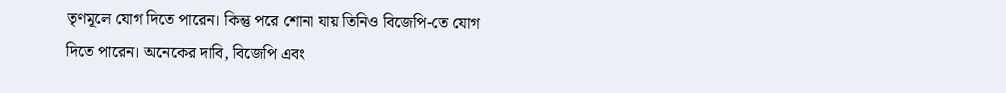তৃণমূলে যোগ দিতে পারেন। কিন্তু পরে শোনা যায় তিনিও বিজেপি-তে যোগ দিতে পারেন। অনেকের দাবি, বিজেপি এবং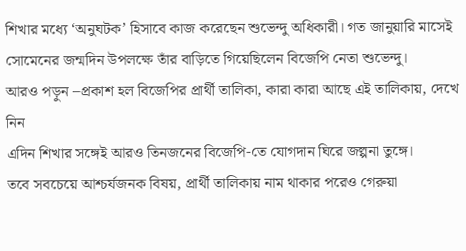শিখার মধ্যে ‘অনুঘটক’ হিসাবে কাজ করেছেন শুভেন্দু অধিকারী। গত জানুয়ারি মাসেই সোমেনের জন্মদিন উপলক্ষে তাঁর বাড়িতে গিয়েছিলেন বিজেপি নেতা শুভেন্দু।
আরও পড়ুন –প্রকাশ হল বিজেপির প্রার্থী তালিকা, কারা কারা আছে এই তালিকায়, দেখে নিন
এদিন শিখার সঙ্গেই আরও তিনজনের বিজেপি-তে যোগদান ঘিরে জল্পনা তুঙ্গে।
তবে সবচেয়ে আশ্চর্যজনক বিষয়, প্রার্থী তালিকায় নাম থাকার পরেও গেরুয়া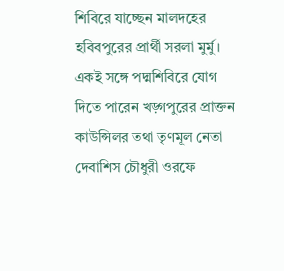শিবিরে যাচ্ছেন মালদহের হবিবপুরের প্রার্থী সরলা মুর্মু। একই সঙ্গে পদ্মশিবিরে যোগ দিতে পারেন খড়্গপুরের প্রাক্তন কাউন্সিলর তথা তৃণমূল নেতা দেবাশিস চৌধুরী ওরফে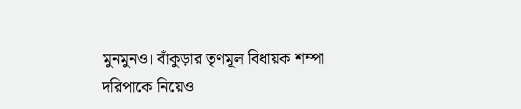মুনমুনও। বাঁকুড়ার তৃণমূল বিধায়ক শম্পা দরিপাকে নিয়েও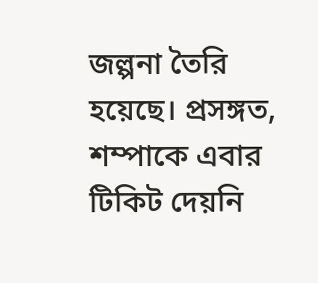জল্পনা তৈরি হয়েছে। প্রসঙ্গত, শম্পাকে এবার টিকিট দেয়নি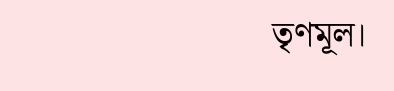তৃণমূল।